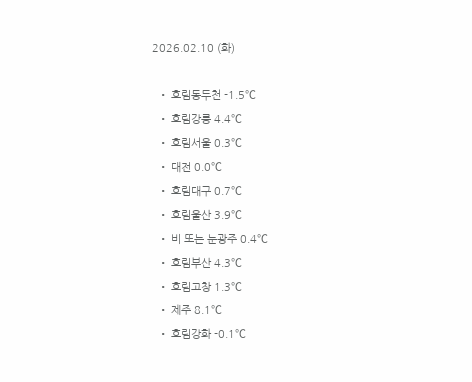2026.02.10 (화)

  • 흐림동두천 -1.5℃
  • 흐림강릉 4.4℃
  • 흐림서울 0.3℃
  • 대전 0.0℃
  • 흐림대구 0.7℃
  • 흐림울산 3.9℃
  • 비 또는 눈광주 0.4℃
  • 흐림부산 4.3℃
  • 흐림고창 1.3℃
  • 제주 8.1℃
  • 흐림강화 -0.1℃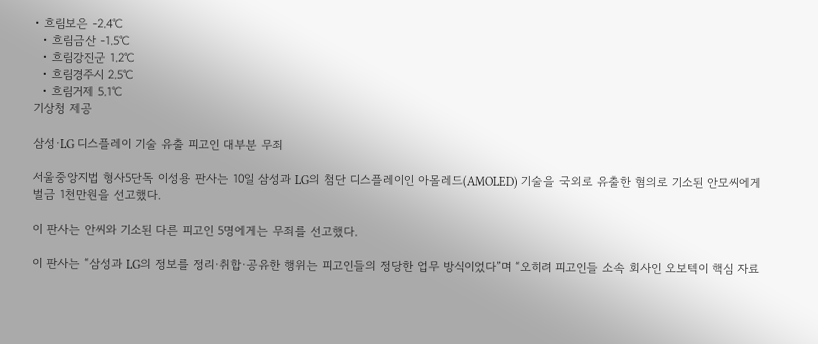• 흐림보은 -2.4℃
  • 흐림금산 -1.5℃
  • 흐림강진군 1.2℃
  • 흐림경주시 2.5℃
  • 흐림거제 5.1℃
기상청 제공

삼성·LG 디스플레이 기술 유출 피고인 대부분 무죄

서울중앙지법 형사5단독 이성용 판사는 10일 삼성과 LG의 첨단 디스플레이인 아몰레드(AMOLED) 기술을 국외로 유출한 혐의로 기소된 안모씨에게 벌금 1천만원을 선고했다.

이 판사는 안씨와 기소된 다른 피고인 5명에게는 무죄를 선고했다.

이 판사는 “삼성과 LG의 정보를 정리·취합·공유한 행위는 피고인들의 정당한 업무 방식이었다”며 “오히려 피고인들 소속 회사인 오보텍이 핵심 자료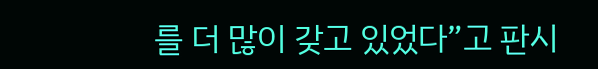를 더 많이 갖고 있었다”고 판시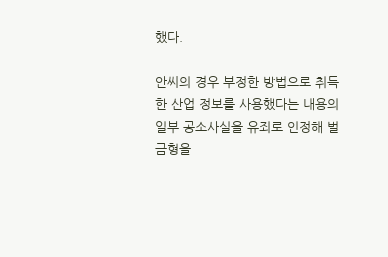했다.

안씨의 경우 부정한 방법으로 취득한 산업 정보를 사용했다는 내용의 일부 공소사실을 유죄로 인정해 벌금형을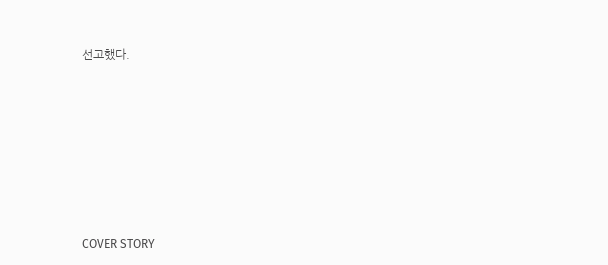선고했다.








COVER STORY